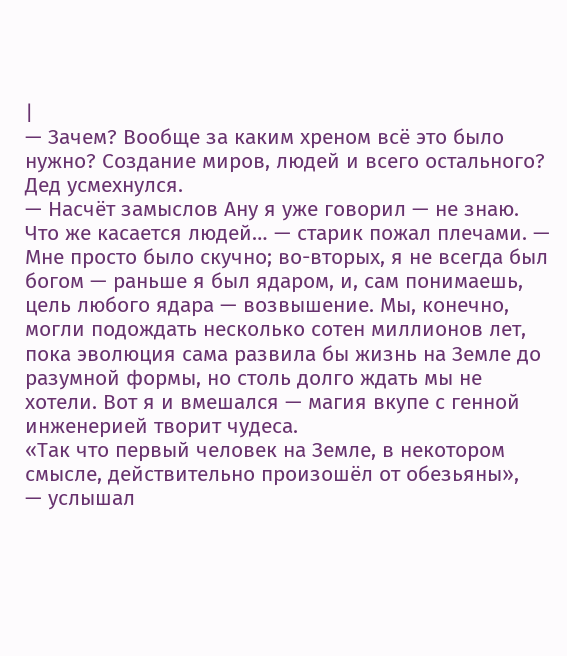|
— Зачем? Вообще за каким хреном всё это было нужно? Создание миров, людей и всего остального?
Дед усмехнулся.
— Насчёт замыслов Ану я уже говорил — не знаю. Что же касается людей… — старик пожал плечами. — Мне просто было скучно; во-вторых, я не всегда был богом — раньше я был ядаром, и, сам понимаешь, цель любого ядара — возвышение. Мы, конечно, могли подождать несколько сотен миллионов лет, пока эволюция сама развила бы жизнь на Земле до разумной формы, но столь долго ждать мы не хотели. Вот я и вмешался — магия вкупе с генной инженерией творит чудеса.
«Так что первый человек на Земле, в некотором смысле, действительно произошёл от обезьяны»,
— услышал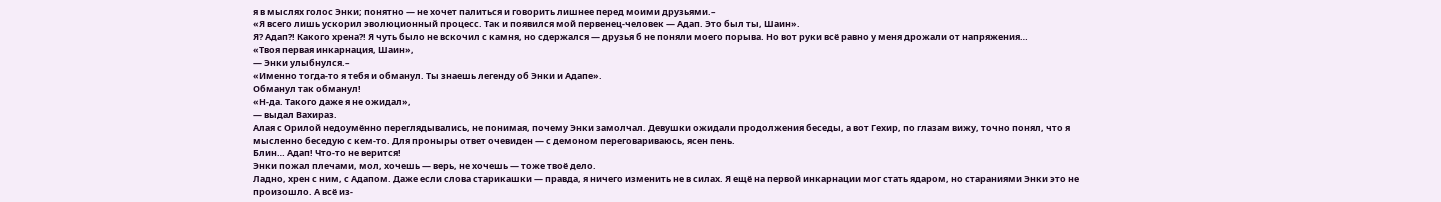я в мыслях голос Энки; понятно — не хочет палиться и говорить лишнее перед моими друзьями.–
«Я всего лишь ускорил эволюционный процесс. Так и появился мой первенец-человек — Адап. Это был ты, Шаин».
Я? Адап?! Какого хрена?! Я чуть было не вскочил с камня, но сдержался — друзья б не поняли моего порыва. Но вот руки всё равно у меня дрожали от напряжения…
«Твоя первая инкарнация, Шаин»,
— Энки улыбнулся.–
«Именно тогда-то я тебя и обманул. Ты знаешь легенду об Энки и Адапе».
Обманул так обманул!
«Н-да. Такого даже я не ожидал»,
— выдал Вахираз.
Алая с Орилой недоумённо переглядывались, не понимая, почему Энки замолчал. Девушки ожидали продолжения беседы, а вот Гехир, по глазам вижу, точно понял, что я мысленно беседую с кем-то. Для проныры ответ очевиден — с демоном переговариваюсь, ясен пень.
Блин… Адап! Что-то не верится!
Энки пожал плечами, мол, хочешь — верь, не хочешь — тоже твоё дело.
Ладно, хрен с ним, с Адапом. Даже если слова старикашки — правда, я ничего изменить не в силах. Я ещё на первой инкарнации мог стать ядаром, но стараниями Энки это не произошло. А всё из-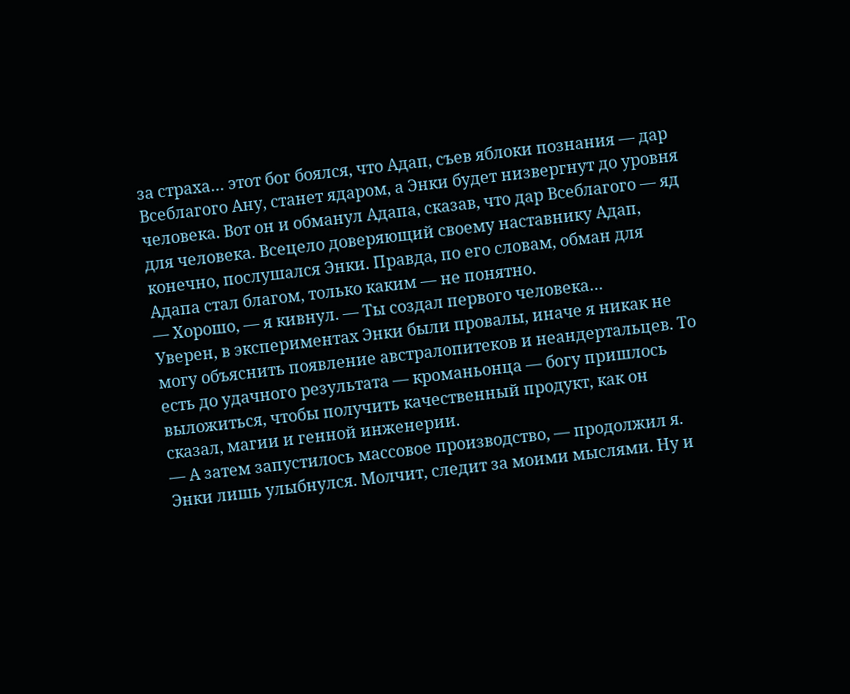за страха… этот бог боялся, что Адап, съев яблоки познания — дар Всеблагого Ану, станет ядаром, а Энки будет низвергнут до уровня человека. Вот он и обманул Адапа, сказав, что дар Всеблагого — яд для человека. Всецело доверяющий своему наставнику Адап, конечно, послушался Энки. Правда, по его словам, обман для Адапа стал благом, только каким — не понятно.
— Хорошо, — я кивнул. — Ты создал первого человека…
Уверен, в экспериментах Энки были провалы, иначе я никак не могу объяснить появление австралопитеков и неандертальцев. То есть до удачного результата — кроманьонца — богу пришлось выложиться, чтобы получить качественный продукт, как он сказал, магии и генной инженерии.
— А затем запустилось массовое производство, — продолжил я.
Энки лишь улыбнулся. Молчит, следит за моими мыслями. Ну и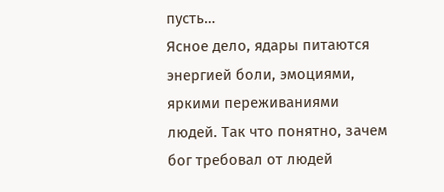пусть…
Ясное дело, ядары питаются энергией боли, эмоциями, яркими переживаниями людей. Так что понятно, зачем бог требовал от людей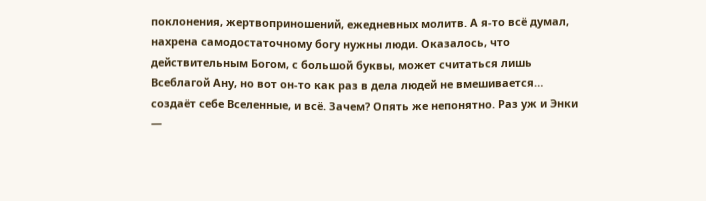поклонения, жертвоприношений, ежедневных молитв. А я-то всё думал, нахрена самодостаточному богу нужны люди. Оказалось, что действительным Богом, с большой буквы, может считаться лишь Всеблагой Ану, но вот он-то как раз в дела людей не вмешивается… создаёт себе Вселенные, и всё. Зачем? Опять же непонятно. Раз уж и Энки —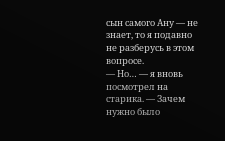сын самого Ану — не знает, то я подавно не разберусь в этом вопросе.
— Но… — я вновь посмотрел на старика. — Зачем нужно было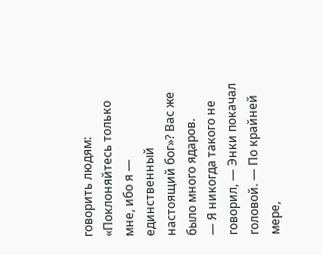говорить людям: «Поклоняйтесь только мне, ибо я — единственный настоящий бог»? Вас же было много ядаров.
— Я никогда такого не говорил, — Энки покачал головой. — По крайней мере,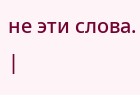не эти слова. |